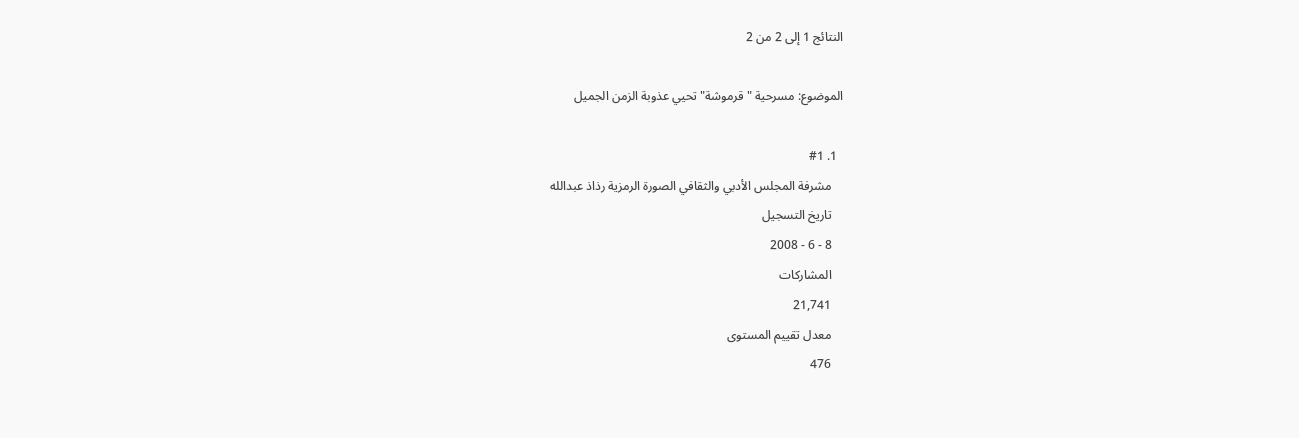النتائج 1 إلى 2 من 2

الموضوع: مسرحية "قرموشة" تحيي عذوبة الزمن الجميل

  1. #1
    مشرفة المجلس الأدبي والثقافي الصورة الرمزية رذاذ عبدالله
    تاريخ التسجيل
    8 - 6 - 2008
    المشاركات
    21,741
    معدل تقييم المستوى
    476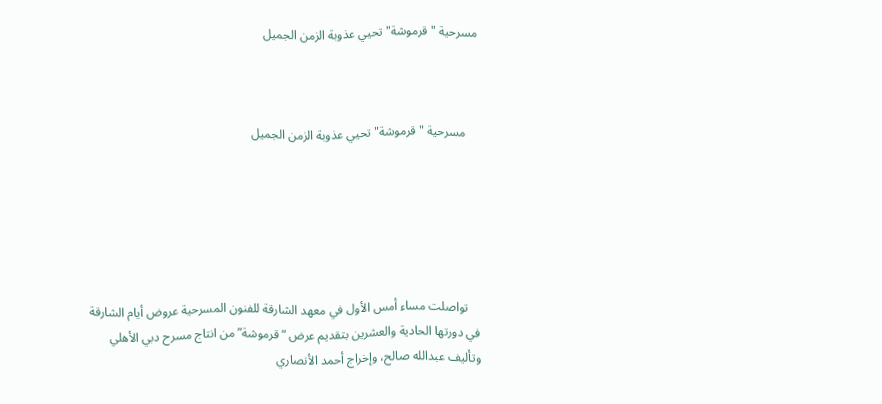مسرحية "قرموشة" تحيي عذوبة الزمن الجميل



    مسرحية "قرموشة" تحيي عذوبة الزمن الجميل






    تواصلت مساء أمس الأول في معهد الشارقة للفنون المسرحية عروض أيام الشارقة في دورتها الحادية والعشرين بتقديم عرض “قرموشة” من انتاج مسرح دبي الأهلي وتأليف عبدالله صالح، وإخراج أحمد الأنصاري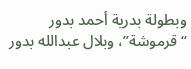وبطولة بدرية أحمد بدور “قرموشة”، وبلال عبدالله بدور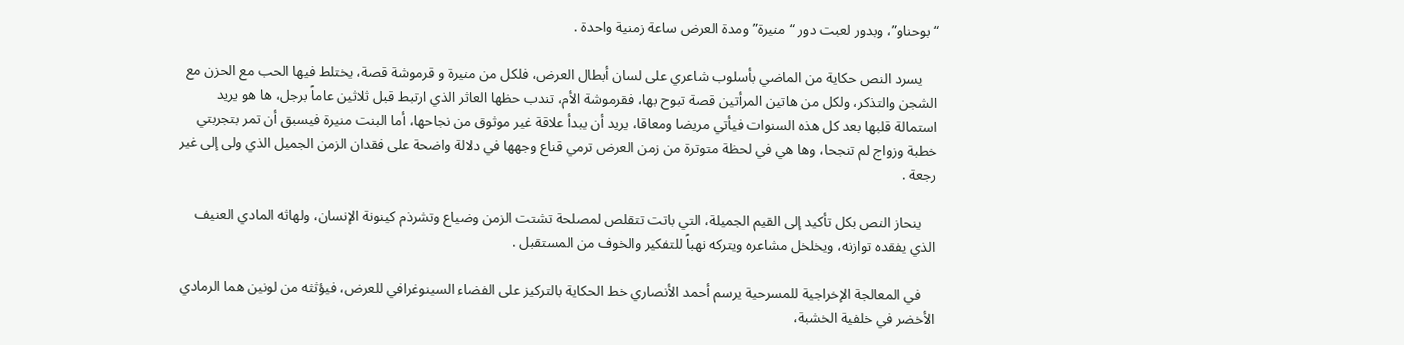“بوحناو”، وبدور لعبت دور “منيرة” ومدة العرض ساعة زمنية واحدة .

    يسرد النص حكاية من الماضي بأسلوب شاعري على لسان أبطال العرض، فلكل من منيرة و قرموشة قصة، يختلط فيها الحب مع الحزن مع الشجن والتذكر، ولكل من هاتين المرأتين قصة تبوح بها، فقرموشة الأم، تندب حظها العاثر الذي ارتبط قبل ثلاثين عاماً برجل، ها هو يريد استمالة قلبها بعد كل هذه السنوات فيأتي مريضا ومعاقا، يريد أن يبدأ علاقة غير موثوق من نجاحها، أما البنت منيرة فيسبق أن تمر بتجربتي خطبة وزواج لم تنجحا، وها هي في لحظة متوترة من زمن العرض ترمي قناع وجهها في دلالة واضحة على فقدان الزمن الجميل الذي ولى إلى غير رجعة .

    ينحاز النص بكل تأكيد إلى القيم الجميلة، التي باتت تتقلص لمصلحة تشتت الزمن وضياع وتشرذم كينونة الإنسان، ولهاثه المادي العنيف الذي يفقده توازنه، ويخلخل مشاعره ويتركه نهباً للتفكير والخوف من المستقبل .

    في المعالجة الإخراجية للمسرحية يرسم أحمد الأنصاري خط الحكاية بالتركيز على الفضاء السينوغرافي للعرض، فيؤثثه من لونين هما الرمادي الأخضر في خلفية الخشبة،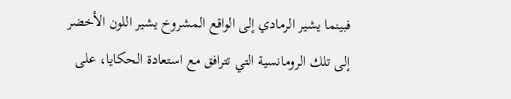فبينما يشير الرمادي إلى الواقع المشروخ يشير اللون الأخضر إلى تلك الرومانسية التي تترافق مع استعادة الحكايا، على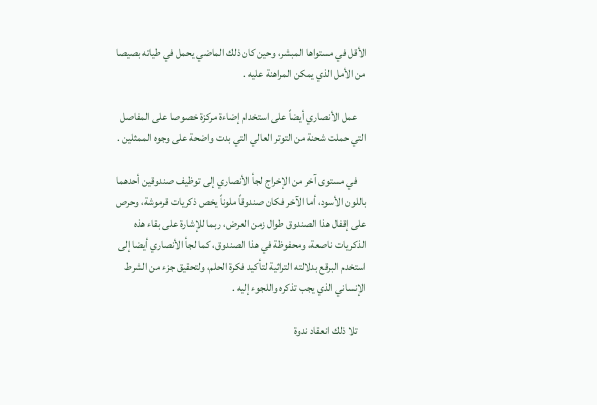الأقل في مستواها المبشر، وحين كان ذلك الماضي يحمل في طياته بصيصا من الأمل الذي يمكن المراهنة عليه .

    عمل الأنصاري أيضاً على استخدام إضاءة مركزة خصوصا على المفاصل التي حملت شحنة من التوتر العالي التي بدت واضحة على وجوه الممثلين .

    في مستوى آخر من الإخراج لجأ الأنصاري إلى توظيف صندوقين أحدهما باللون الأسود، أما الآخر فكان صندوقاً ملوناً يخص ذكريات قرموشة، وحرص على إقفال هذا الصندوق طوال زمن العرض، ربما للإشارة على بقاء هذه الذكريات ناصعة، ومحفوظة في هذا الصندوق، كما لجأ الأنصاري أيضا إلى استخدم البرقع بدلالته التراثية لتأكيد فكرة الحلم، ولتحقيق جزء من الشرط الإنساني الذي يجب تذكره واللجوء إليه .

    تلا ذلك انعقاد ندوة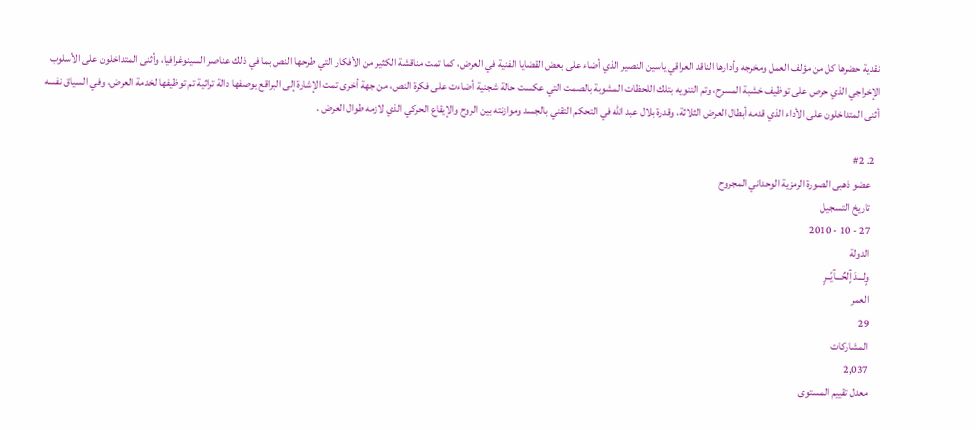نقدية حضرها كل من مؤلف العمل ومخرجه وأدارها الناقد العراقي ياسين النصير الذي أضاء على بعض القضايا الفنية في العرض، كما تمت مناقشة الكثير من الأفكار التي طرحها النص بما في ذلك عناصر السينوغرافيا، وأثنى المتداخلون على الأسلوب الإخراجي الذي حرص على توظيف خشبة المسرح، وتم التنويه بتلك اللحظات المشوبة بالصمت التي عكست حالة شجنية أضاءت على فكرة النص، من جهة أخرى تمت الإشارة إلى البراقع بوصفها دالة تراثية تم توظيفها لخدمة العرض، وفي السياق نفسه أثنى المتداخلون على الأداء الذي قدمه أبطال العرض الثلاثة، وقدرة بلال عبد الله في التحكم التقني بالجسد وموازنته بين الروح والإيقاع الحركي الذي لازمه طوال العرض .

  2. #2
    عضو ذهبى الصورة الرمزية الوحداني المجروح
    تاريخ التسجيل
    27 - 10 - 2010
    الدولة
    وٍلـــدَ آٍلحٌـــآيًــرٍ
    العمر
    29
    المشاركات
    2,037
    معدل تقييم المستوى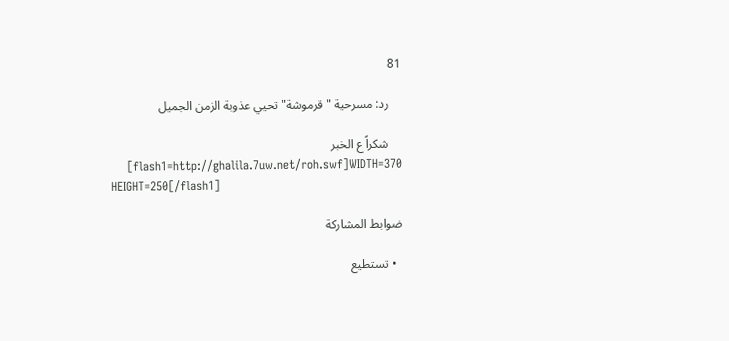81

    رد: مسرحية "قرموشة" تحيي عذوبة الزمن الجميل

    شكراً ع الخبر
    [flash1=http://ghalila.7uw.net/roh.swf]WIDTH=370 HEIGHT=250[/flash1]

ضوابط المشاركة

  • تستطيع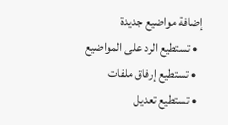إضافة مواضيع جديدة
  • تستطيع الرد على المواضيع
  • تستطيع إرفاق ملفات
  • تستطيع تعديل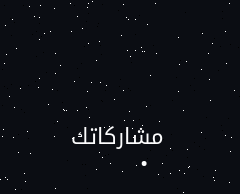مشاركاتك
  •